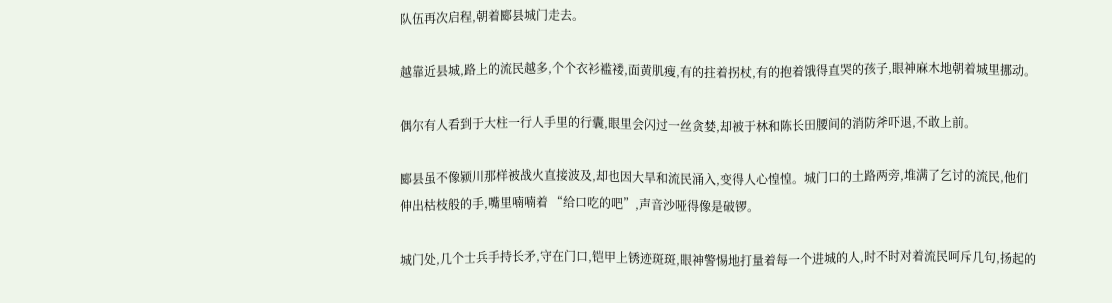队伍再次启程,朝着郾县城门走去。

越靠近县城,路上的流民越多,个个衣衫褴褛,面黄肌瘦,有的拄着拐杖,有的抱着饿得直哭的孩子,眼神麻木地朝着城里挪动。

偶尔有人看到于大柱一行人手里的行囊,眼里会闪过一丝贪婪,却被于林和陈长田腰间的消防斧吓退,不敢上前。

郾县虽不像颍川那样被战火直接波及,却也因大旱和流民涌入,变得人心惶惶。城门口的土路两旁,堆满了乞讨的流民,他们伸出枯枝般的手,嘴里喃喃着 “给口吃的吧”,声音沙哑得像是破锣。

城门处,几个士兵手持长矛,守在门口,铠甲上锈迹斑斑,眼神警惕地打量着每一个进城的人,时不时对着流民呵斥几句,扬起的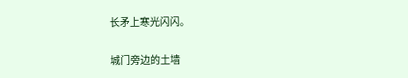长矛上寒光闪闪。

城门旁边的土墙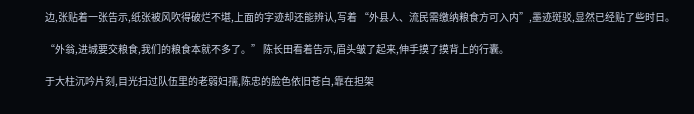边,张贴着一张告示,纸张被风吹得破烂不堪,上面的字迹却还能辨认,写着 “外县人、流民需缴纳粮食方可入内”,墨迹斑驳,显然已经贴了些时日。

“外翁,进城要交粮食,我们的粮食本就不多了。” 陈长田看着告示,眉头皱了起来,伸手摸了摸背上的行囊。

于大柱沉吟片刻,目光扫过队伍里的老弱妇孺,陈忠的脸色依旧苍白,靠在担架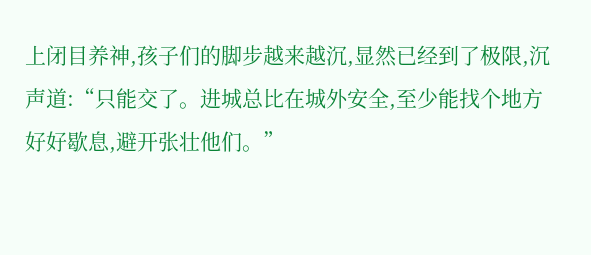上闭目养神,孩子们的脚步越来越沉,显然已经到了极限,沉声道:“只能交了。进城总比在城外安全,至少能找个地方好好歇息,避开张壮他们。”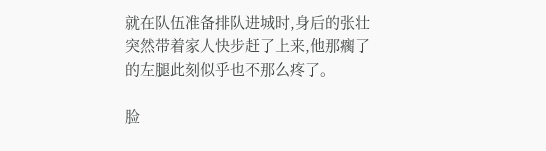就在队伍准备排队进城时,身后的张壮突然带着家人快步赶了上来,他那瘸了的左腿此刻似乎也不那么疼了。

脸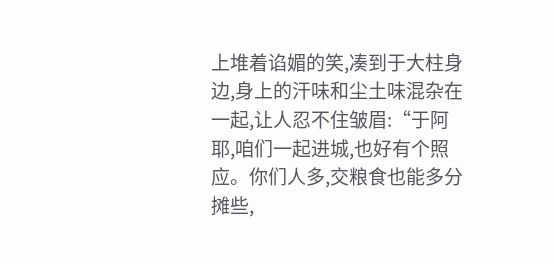上堆着谄媚的笑,凑到于大柱身边,身上的汗味和尘土味混杂在一起,让人忍不住皱眉:“于阿耶,咱们一起进城,也好有个照应。你们人多,交粮食也能多分摊些,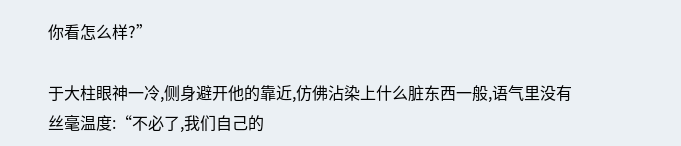你看怎么样?”

于大柱眼神一冷,侧身避开他的靠近,仿佛沾染上什么脏东西一般,语气里没有丝毫温度:“不必了,我们自己的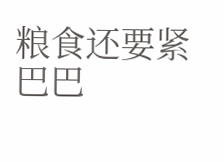粮食还要紧巴巴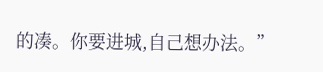的凑。你要进城,自己想办法。”